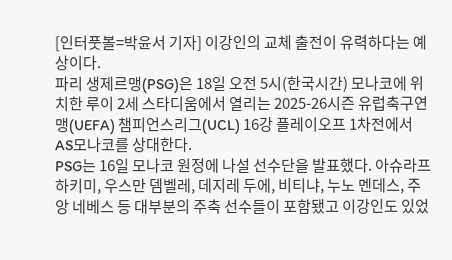[인터풋볼=박윤서 기자] 이강인의 교체 출전이 유력하다는 예상이다.
파리 생제르맹(PSG)은 18일 오전 5시(한국시간) 모나코에 위치한 루이 2세 스타디움에서 열리는 2025-26시즌 유럽축구연맹(UEFA) 챔피언스리그(UCL) 16강 플레이오프 1차전에서 AS모나코를 상대한다.
PSG는 16일 모나코 원정에 나설 선수단을 발표했다. 아슈라프 하키미, 우스만 뎀벨레, 데지레 두에, 비티냐, 누노 멘데스, 주앙 네베스 등 대부분의 주축 선수들이 포함됐고 이강인도 있었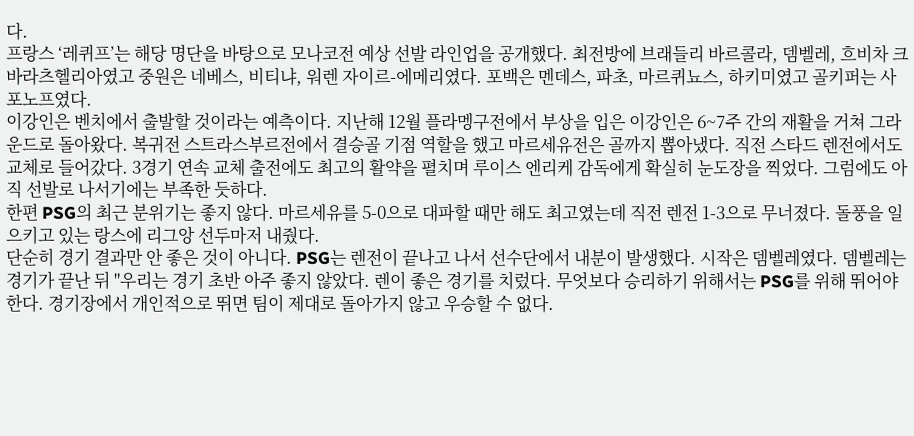다.
프랑스 ‘레퀴프’는 해당 명단을 바탕으로 모나코전 예상 선발 라인업을 공개했다. 최전방에 브래들리 바르콜라, 뎀벨레, 흐비차 크바라츠헬리아였고 중원은 네베스, 비티냐, 워렌 자이르-에메리였다. 포백은 멘데스, 파초, 마르퀴뇨스, 하키미였고 골키퍼는 사포노프였다.
이강인은 벤치에서 출발할 것이라는 예측이다. 지난해 12월 플라멩구전에서 부상을 입은 이강인은 6~7주 간의 재활을 거쳐 그라운드로 돌아왔다. 복귀전 스트라스부르전에서 결승골 기점 역할을 했고 마르세유전은 골까지 뽑아냈다. 직전 스타드 렌전에서도 교체로 들어갔다. 3경기 연속 교체 출전에도 최고의 활약을 펼치며 루이스 엔리케 감독에게 확실히 눈도장을 찍었다. 그럼에도 아직 선발로 나서기에는 부족한 듯하다.
한편 PSG의 최근 분위기는 좋지 않다. 마르세유를 5-0으로 대파할 때만 해도 최고였는데 직전 렌전 1-3으로 무너졌다. 돌풍을 일으키고 있는 랑스에 리그앙 선두마저 내줬다.
단순히 경기 결과만 안 좋은 것이 아니다. PSG는 렌전이 끝나고 나서 선수단에서 내분이 발생했다. 시작은 뎀벨레였다. 뎀벨레는 경기가 끝난 뒤 "우리는 경기 초반 아주 좋지 않았다. 렌이 좋은 경기를 치렀다. 무엇보다 승리하기 위해서는 PSG를 위해 뛰어야 한다. 경기장에서 개인적으로 뛰면 팀이 제대로 돌아가지 않고 우승할 수 없다.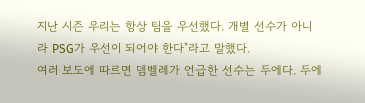지난 시즌 우리는 항상 팀을 우선했다. 개별 선수가 아니라 PSG가 우선이 되어야 한다"라고 말했다.
여러 보도에 따르면 뎀벨레가 언급한 선수는 두에다. 두에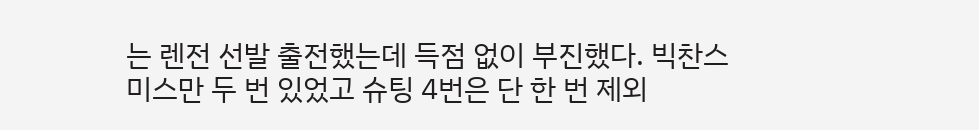는 렌전 선발 출전했는데 득점 없이 부진했다. 빅찬스 미스만 두 번 있었고 슈팅 4번은 단 한 번 제외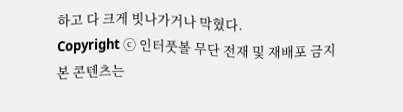하고 다 크게 빗나가거나 막혔다.
Copyright ⓒ 인터풋볼 무단 전재 및 재배포 금지
본 콘텐츠는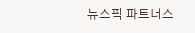뉴스픽 파트너스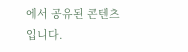에서 공유된 콘텐츠입니다.